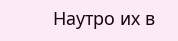Наутро их в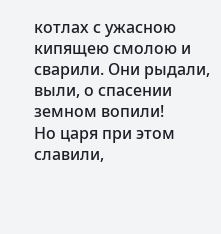котлах с ужасною кипящею смолою и сварили. Они рыдали, выли, о спасении земном вопили!
Но царя при этом славили,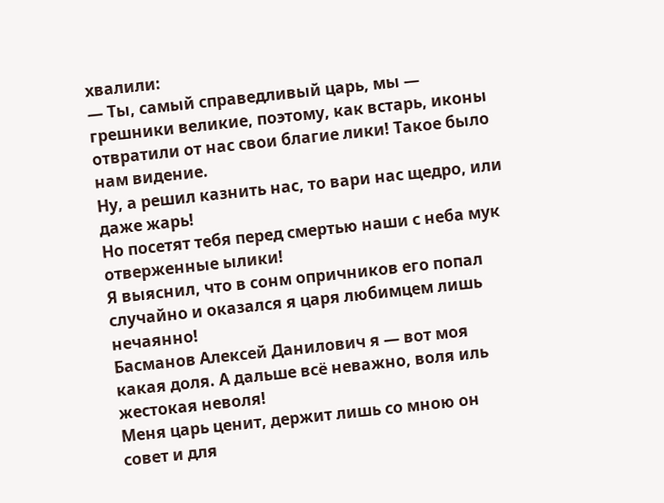хвалили:
— Ты, самый справедливый царь, мы — грешники великие, поэтому, как встарь, иконы отвратили от нас свои благие лики! Такое было нам видение.
Ну, а решил казнить нас, то вари нас щедро, или даже жарь!
Но посетят тебя перед смертью наши с неба мук отверженные ылики!
Я выяснил, что в сонм опричников его попал случайно и оказался я царя любимцем лишь нечаянно!
Басманов Алексей Данилович я — вот моя какая доля. А дальше всё неважно, воля иль жестокая неволя!
Меня царь ценит, держит лишь со мною он совет и для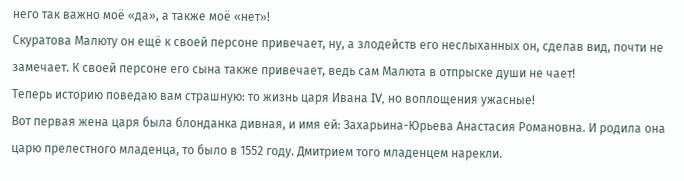него так важно моё «да», а также моё «нет»!
Скуратова Малюту он ещё к своей персоне привечает, ну, а злодейств его неслыханных он, сделав вид, почти не замечает. К своей персоне его сына также привечает, ведь сам Малюта в отпрыске души не чает!
Теперь историю поведаю вам страшную: то жизнь царя Ивана IV, но воплощения ужасные!
Вот первая жена царя была блонданка дивная, и имя ей: Захарьина-Юрьева Анастасия Романовна. И родила она царю прелестного младенца, то было в 1552 году. Дмитрием того младенцем нарекли.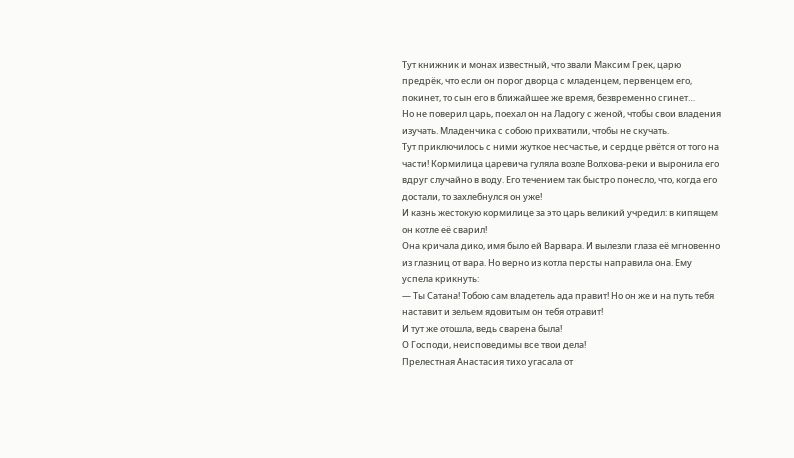Тут книжник и монах известный, что звали Максим Грек, царю предрёк, что если он порог дворца с младенцем, первенцем его, покинет, то сын его в ближайшее же время, безвременно сгинет…
Но не поверил царь, поехал он на Ладогу с женой, чтобы свои владения изучать. Младенчика с собою прихватили, чтобы не скучать.
Тут приключилось с ними жуткое несчастье, и сердце рвётся от того на части! Кормилица царевича гуляла возле Волхова-реки и выронила его вдруг случайно в воду. Его течением так быстро понесло, что, когда его достали, то захлебнулся он уже!
И казнь жестокую кормилице за это царь великий учредил: в кипящем он котле её сварил!
Она кричала дико, имя было ей Варвара. И вылезли глаза её мгновенно из глазниц от вара. Но верно из котла персты направила она. Ему успела крикнуть:
— Ты Сатана! Тобою сам владетель ада правит! Но он же и на путь тебя наставит и зельем ядовитым он тебя отравит!
И тут же отошла, ведь сварена была!
О Господи, неисповедимы все твои дела!
Прелестная Анастасия тихо угасала от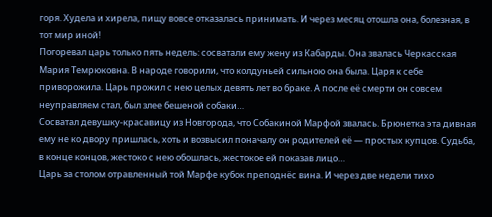горя. Худела и хирела, пищу вовсе отказалась принимать. И через месяц отошла она, болезная, в тот мир иной!
Погоревал царь только пять недель: сосватали ему жену из Кабарды. Она звалась Черкасская Мария Темрюковна. В народе говорили, что колдуньей сильною она была. Царя к себе приворожила. Царь прожил с нею целых девять лет во браке. А после её смерти он совсем неуправляем стал, был злее бешеной собаки…
Сосватал девушку-красавицу из Новгорода, что Собакиной Марфой звалась. Брюнетка эта дивная ему не ко двору пришлась, хоть и возвысил поначалу он родителей её — простых купцов. Судьба, в конце концов, жестоко с нею обошлась, жестокое ей показав лицо…
Царь за столом отравленный той Марфе кубок преподнёс вина. И через две недели тихо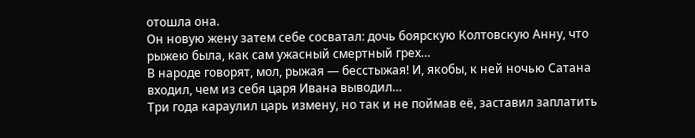отошла она.
Он новую жену затем себе сосватал: дочь боярскую Колтовскую Анну, что рыжею была, как сам ужасный смертный грех…
В народе говорят, мол, рыжая — бесстыжая! И, якобы, к ней ночью Сатана входил, чем из себя царя Ивана выводил…
Три года караулил царь измену, но так и не поймав её, заставил заплатить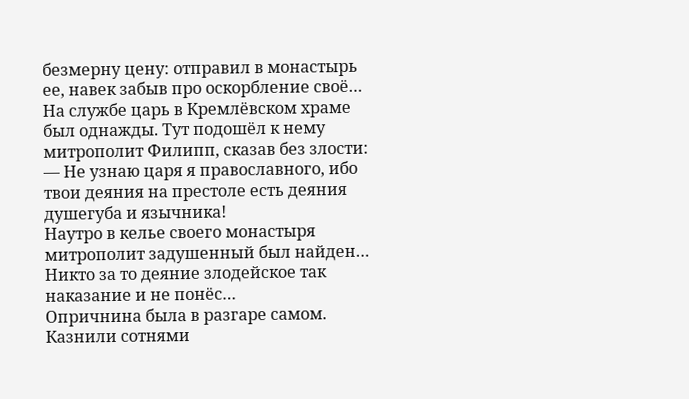безмерну цену: отправил в монастырь ее, навек забыв про оскорбление своё…
На службе царь в Кремлёвском храме был однажды. Тут подошёл к нему митрополит Филипп, сказав без злости:
— Не узнаю царя я православного, ибо твои деяния на престоле есть деяния душегуба и язычника!
Наутро в келье своего монастыря митрополит задушенный был найден… Никто за то деяние злодейское так наказание и не понёс…
Опричнина была в разгаре самом. Казнили сотнями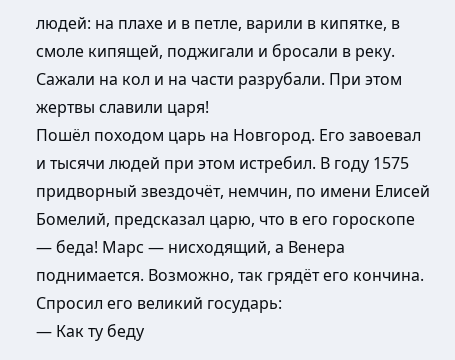людей: на плахе и в петле, варили в кипятке, в смоле кипящей, поджигали и бросали в реку. Сажали на кол и на части разрубали. При этом жертвы славили царя!
Пошёл походом царь на Новгород. Его завоевал и тысячи людей при этом истребил. В году 1575 придворный звездочёт, немчин, по имени Елисей Бомелий, предсказал царю, что в его гороскопе — беда! Марс — нисходящий, а Венера поднимается. Возможно, так грядёт его кончина.
Спросил его великий государь:
— Как ту беду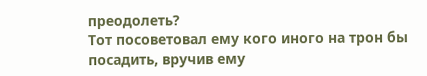преодолеть?
Тот посоветовал ему кого иного на трон бы посадить, вручив ему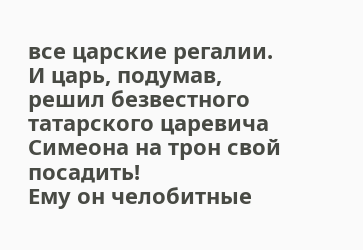все царские регалии. И царь, подумав, решил безвестного татарского царевича Симеона на трон свой посадить!
Ему он челобитные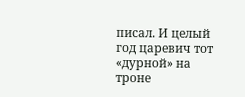писал. И целый год царевич тот «дурной» на троне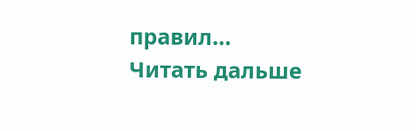правил…
Читать дальше